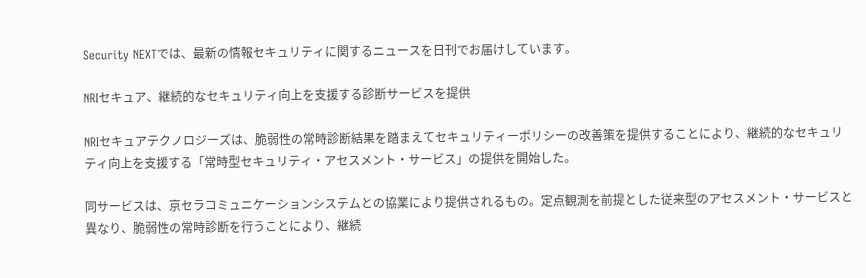Security NEXTでは、最新の情報セキュリティに関するニュースを日刊でお届けしています。

NRIセキュア、継続的なセキュリティ向上を支援する診断サービスを提供

NRIセキュアテクノロジーズは、脆弱性の常時診断結果を踏まえてセキュリティーポリシーの改善策を提供することにより、継続的なセキュリティ向上を支援する「常時型セキュリティ・アセスメント・サービス」の提供を開始した。

同サービスは、京セラコミュニケーションシステムとの協業により提供されるもの。定点観測を前提とした従来型のアセスメント・サービスと異なり、脆弱性の常時診断を行うことにより、継続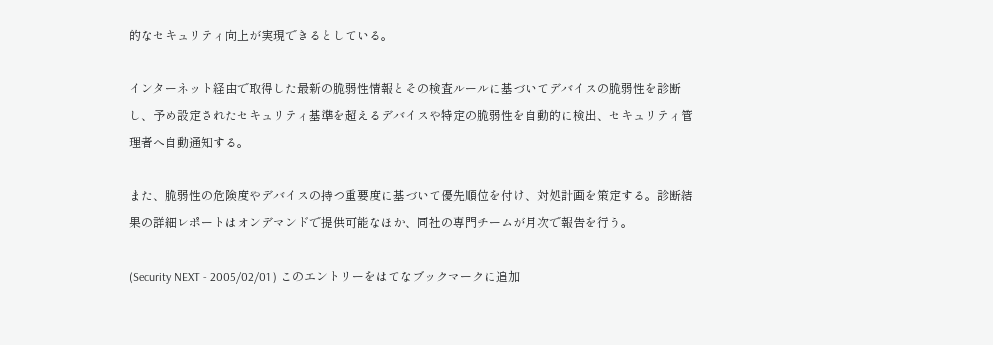的なセキュリティ向上が実現できるとしている。

インターネット経由で取得した最新の脆弱性情報とその検査ルールに基づいてデバイスの脆弱性を診断し、予め設定されたセキュリティ基準を超えるデバイスや特定の脆弱性を自動的に検出、セキュリティ管理者へ自動通知する。

また、脆弱性の危険度やデバイスの持つ重要度に基づいて優先順位を付け、対処計画を策定する。診断結果の詳細レポートはオンデマンドで提供可能なほか、同社の専門チームが月次で報告を行う。

(Security NEXT - 2005/02/01 ) このエントリーをはてなブックマークに追加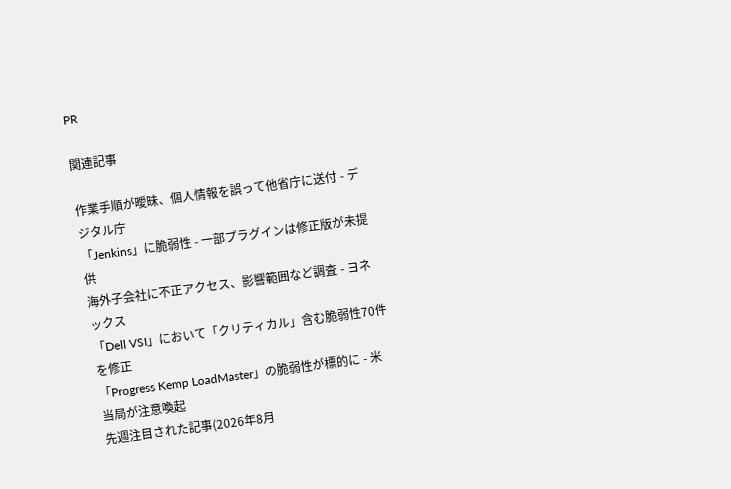PR

関連記事

作業手順が曖昧、個人情報を誤って他省庁に送付 - デジタル庁
「Jenkins」に脆弱性 - 一部プラグインは修正版が未提供
海外子会社に不正アクセス、影響範囲など調査 - ヨネックス
「Dell VSI」において「クリティカル」含む脆弱性70件を修正
「Progress Kemp LoadMaster」の脆弱性が標的に - 米当局が注意喚起
先週注目された記事(2026年8月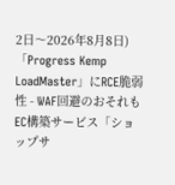2日〜2026年8月8日)
「Progress Kemp LoadMaster」にRCE脆弱性 - WAF回避のおそれも
EC構築サービス「ショップサ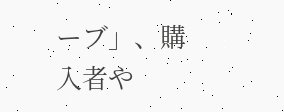ーブ」、購入者や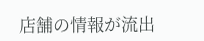店舗の情報が流出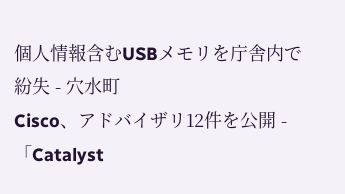個人情報含むUSBメモリを庁舎内で紛失 - 穴水町
Cisco、アドバイザリ12件を公開 - 「Catalyst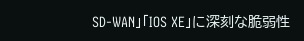SD-WAN」「IOS XE」に深刻な脆弱性